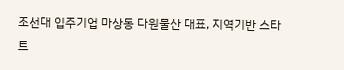조선대 입주기업 마상동 다원물산 대표, 지역기반 스타트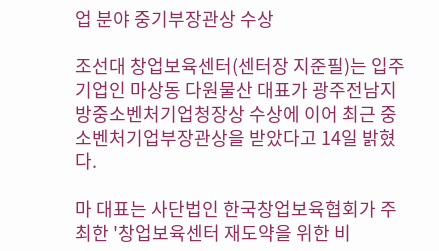업 분야 중기부장관상 수상

조선대 창업보육센터(센터장 지준필)는 입주기업인 마상동 다원물산 대표가 광주전남지방중소벤처기업청장상 수상에 이어 최근 중소벤처기업부장관상을 받았다고 14일 밝혔다.

마 대표는 사단법인 한국창업보육협회가 주최한 '창업보육센터 재도약을 위한 비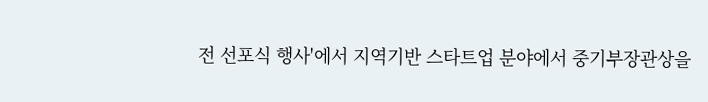전 선포식 행사'에서 지역기반 스타트업 분야에서 중기부장관상을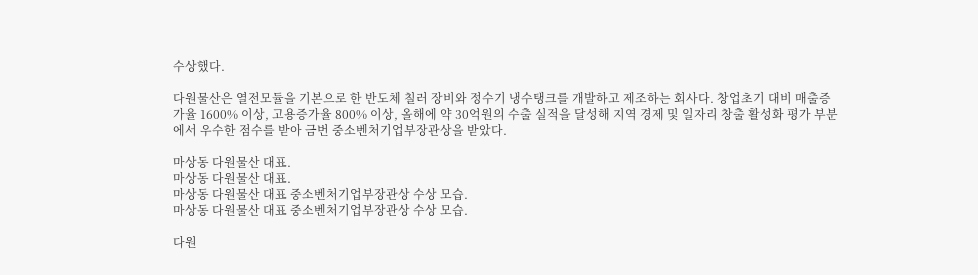수상했다.

다원물산은 열전모듈을 기본으로 한 반도체 칠러 장비와 정수기 냉수탱크를 개발하고 제조하는 회사다. 창업초기 대비 매출증가율 1600% 이상, 고용증가율 800% 이상, 올해에 약 30억원의 수출 실적을 달성해 지역 경제 및 일자리 창출 활성화 평가 부분에서 우수한 점수를 받아 금번 중소벤처기업부장관상을 받았다.

마상동 다원물산 대표.
마상동 다원물산 대표.
마상동 다원물산 대표 중소벤처기업부장관상 수상 모습.
마상동 다원물산 대표 중소벤처기업부장관상 수상 모습.

다원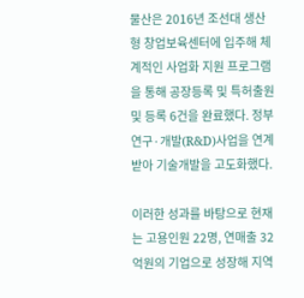물산은 2016년 조선대 생산형 창업보육센터에 입주해 체계적인 사업화 지원 프로그램을 통해 공장등록 및 특허출원 및 등록 6건을 완료했다. 정부 연구·개발(R&D)사업을 연계 받아 기술개발을 고도화했다.

이러한 성과를 바탕으로 현재는 고용인원 22명, 연매출 32억원의 기업으로 성장해 지역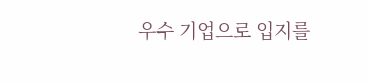우수 기업으로 입지를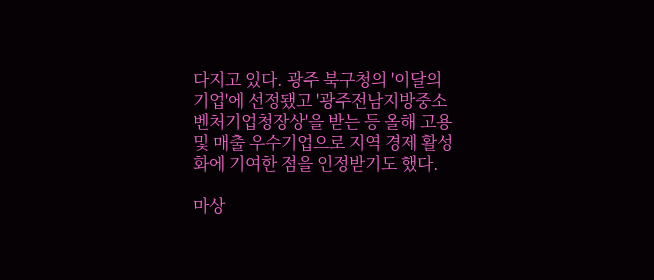다지고 있다. 광주 북구청의 '이달의 기업'에 선정됐고 '광주전남지방중소벤처기업청장상'을 받는 등 올해 고용 및 매출 우수기업으로 지역 경제 활성화에 기여한 점을 인정받기도 했다.

마상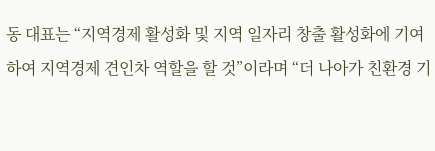동 대표는 “지역경제 활성화 및 지역 일자리 창출 활성화에 기여하여 지역경제 견인차 역할을 할 것”이라며 “더 나아가 친환경 기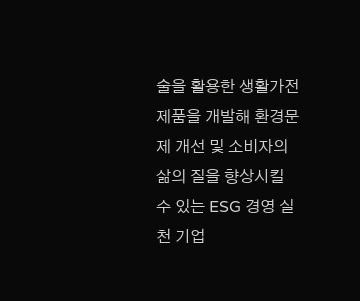술을 활용한 생활가전 제품을 개발해 환경문제 개선 및 소비자의 삶의 질을 향상시킬 수 있는 ESG 경영 실천 기업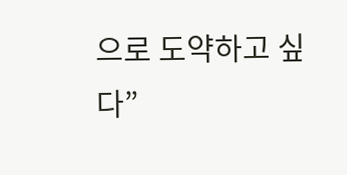으로 도약하고 싶다”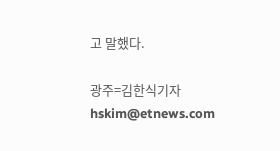고 말했다.

광주=김한식기자 hskim@etnews.com